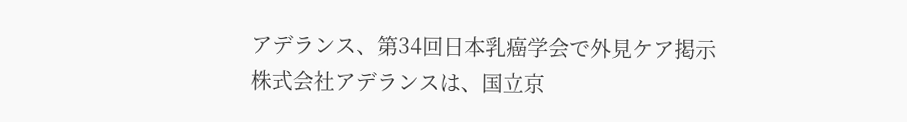アデランス、第34回日本乳癌学会で外見ケア掲示
株式会社アデランスは、国立京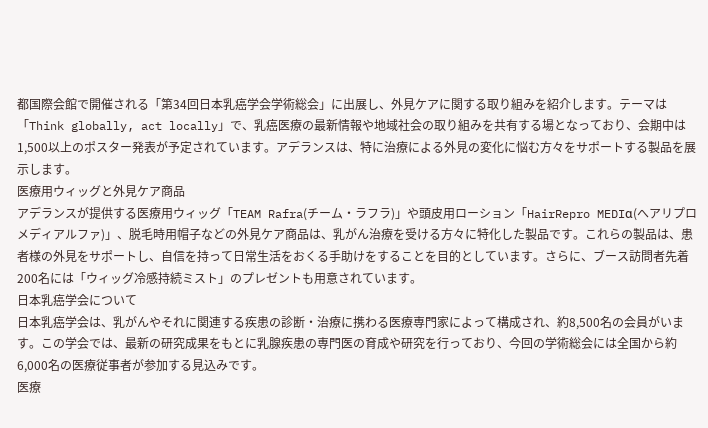都国際会館で開催される「第34回日本乳癌学会学術総会」に出展し、外見ケアに関する取り組みを紹介します。テーマは「Think globally, act locally」で、乳癌医療の最新情報や地域社会の取り組みを共有する場となっており、会期中は1,500以上のポスター発表が予定されています。アデランスは、特に治療による外見の変化に悩む方々をサポートする製品を展示します。
医療用ウィッグと外見ケア商品
アデランスが提供する医療用ウィッグ「TEAM Rafra(チーム・ラフラ)」や頭皮用ローション「HairRepro MEDIα(へアリプロ メディアルファ)」、脱毛時用帽子などの外見ケア商品は、乳がん治療を受ける方々に特化した製品です。これらの製品は、患者様の外見をサポートし、自信を持って日常生活をおくる手助けをすることを目的としています。さらに、ブース訪問者先着200名には「ウィッグ冷感持続ミスト」のプレゼントも用意されています。
日本乳癌学会について
日本乳癌学会は、乳がんやそれに関連する疾患の診断・治療に携わる医療専門家によって構成され、約8,500名の会員がいます。この学会では、最新の研究成果をもとに乳腺疾患の専門医の育成や研究を行っており、今回の学術総会には全国から約6,000名の医療従事者が参加する見込みです。
医療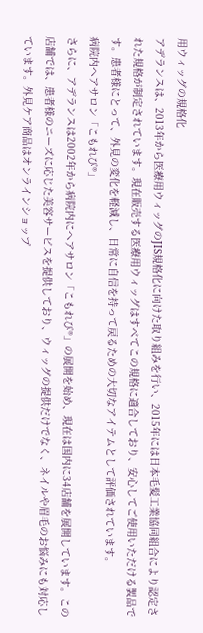用ウィッグの規格化
アデランスは、2013年から医療用ウィッグのJIS規格化に向けた取り組みを行い、2015年には日本毛髪工業協同組合により認定された規格が制定されています。現在販売する医療用ウィッグはすべてこの規格に適合しており、安心してご使用いただける製品です。患者様にとって、外見の変化を軽減し、日常に自信を持って戻るための大切なアイテムとして評価されています。
病院内ヘアサロン「こもれび®」
さらに、アデランスは2002年から病院内にヘアサロン「こもれび®」の展開を始め、現在は国内に34店舗を展開しています。この店舗では、患者様のニーズに応じた美容サービスを提供しており、ウィッグの提供だけでなく、ネイルや眉毛のお悩みにも対応しています。外見ケア商品はオンラインショップ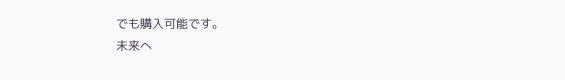でも購入可能です。
未来へ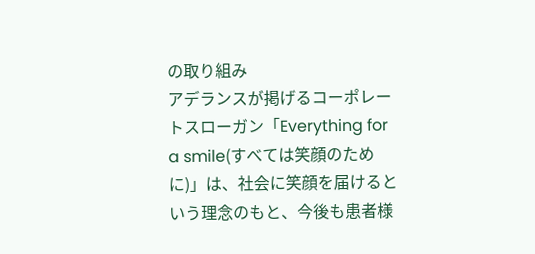の取り組み
アデランスが掲げるコーポレートスローガン「Everything for a smile(すべては笑顔のために)」は、社会に笑顔を届けるという理念のもと、今後も患者様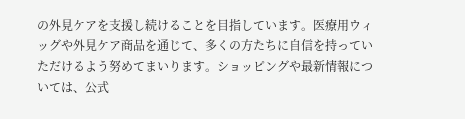の外見ケアを支援し続けることを目指しています。医療用ウィッグや外見ケア商品を通じて、多くの方たちに自信を持っていただけるよう努めてまいります。ショッピングや最新情報については、公式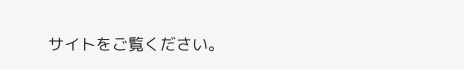サイトをご覧ください。